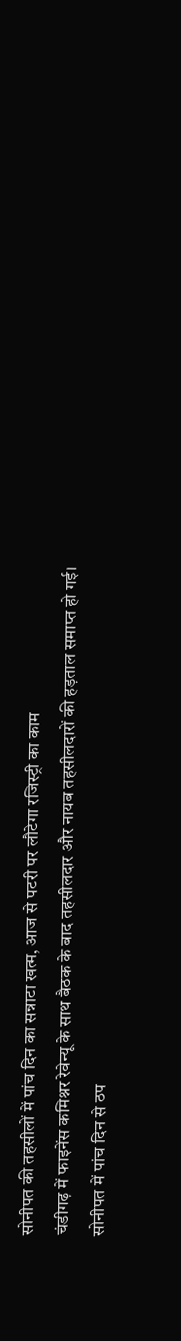सोनीपत की तहसीलों में पांच दिन का सन्नाटा खत्म, आज से पटरी पर लौटेगा रजिस्ट्री का काम
चंडीगढ़ में फाइनेंस कमिश्नर रेवेन्यू के साथ बैठक के बाद तहसीलदार और नायब तहसीलदारों की हड़ताल समाप्त हो गई। सोनीपत में पांच दिन से ठप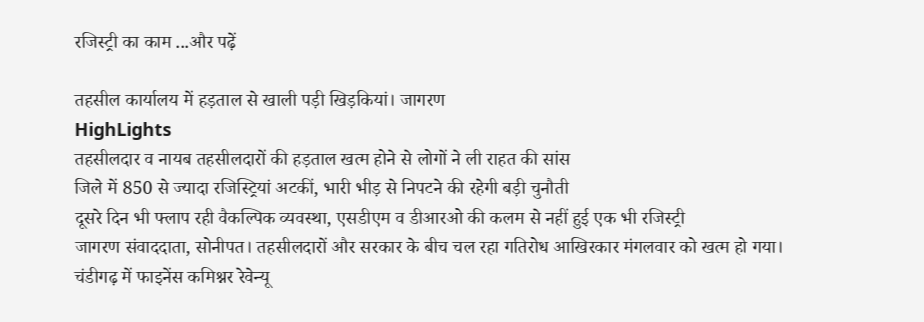रजिस्ट्री का काम ...और पढ़ें

तहसील कार्यालय में हड़ताल से खाली पड़ी खिड़कियां। जागरण
HighLights
तहसीलदार व नायब तहसीलदारों की हड़ताल खत्म होने से लोगों ने ली राहत की सांस
जिले में 850 से ज्यादा रजिस्ट्रियां अटकीं, भारी भीड़ से निपटने की रहेगी बड़ी चुनौती
दूसरे दिन भी फ्लाप रही वैकल्पिक व्यवस्था, एसडीएम व डीआरओ की कलम से नहीं हुई एक भी रजिस्ट्री
जागरण संवाददाता, सोनीपत। तहसीलदारों और सरकार के बीच चल रहा गतिरोध आखिरकार मंगलवार को खत्म हो गया। चंडीगढ़ में फाइनेंस कमिश्नर रेवेन्यू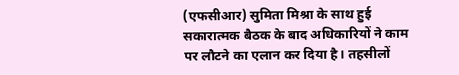(एफसीआर) सुमिता मिश्रा के साथ हुई सकारात्मक बैठक के बाद अधिकारियों ने काम पर लौटने का एलान कर दिया है। तहसीलों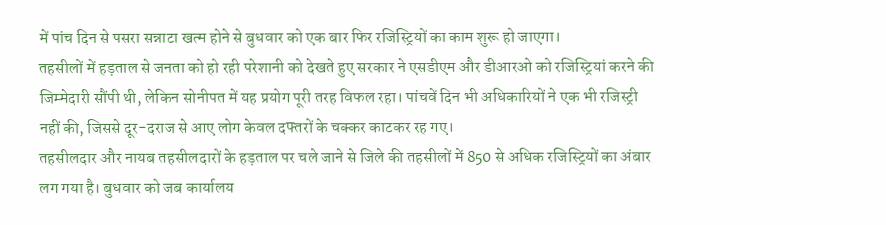में पांच दिन से पसरा सन्नाटा खत्म होने से बुधवार को एक बार फिर रजिस्ट्रियों का काम शुरू हो जाएगा।
तहसीलों में हड़ताल से जनता को हो रही परेशानी को देखते हुए सरकार ने एसडीएम और डीआरओ को रजिस्ट्रियां करने की जिम्मेदारी सौंपी थी, लेकिन सोनीपत में यह प्रयोग पूरी तरह विफल रहा। पांचवें दिन भी अधिकारियों ने एक भी रजिस्ट्री नहीं की, जिससे दूर-दराज से आए लोग केवल दफ्तरों के चक्कर काटकर रह गए।
तहसीलदार और नायब तहसीलदारों के हड़ताल पर चले जाने से जिले की तहसीलों में 850 से अधिक रजिस्ट्रियों का अंबार लग गया है। बुधवार को जब कार्यालय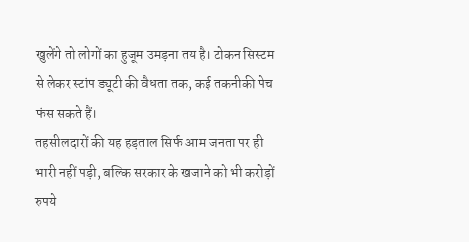खुलेंगे तो लोगों का हुजूम उमड़ना तय है। टोकन सिस्टम से लेकर स्टांप ड्यूटी की वैधता तक, कई तकनीकी पेच फंस सकते हैं।
तहसीलदारों की यह हड़ताल सिर्फ आम जनता पर ही भारी नहीं पड़ी, बल्कि सरकार के खजाने को भी करोड़ों रुपये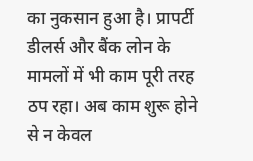का नुकसान हुआ है। प्रापर्टी डीलर्स और बैंक लोन के मामलों में भी काम पूरी तरह ठप रहा। अब काम शुरू होने से न केवल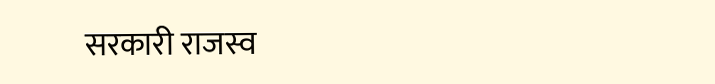सरकारी राजस्व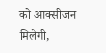को आक्सीजन मिलेगी,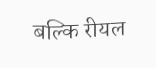बल्कि रीयल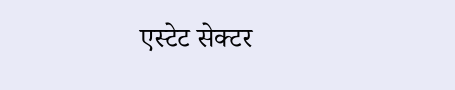एस्टेट सेक्टर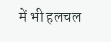में भी हलचल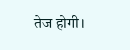तेज होगी।